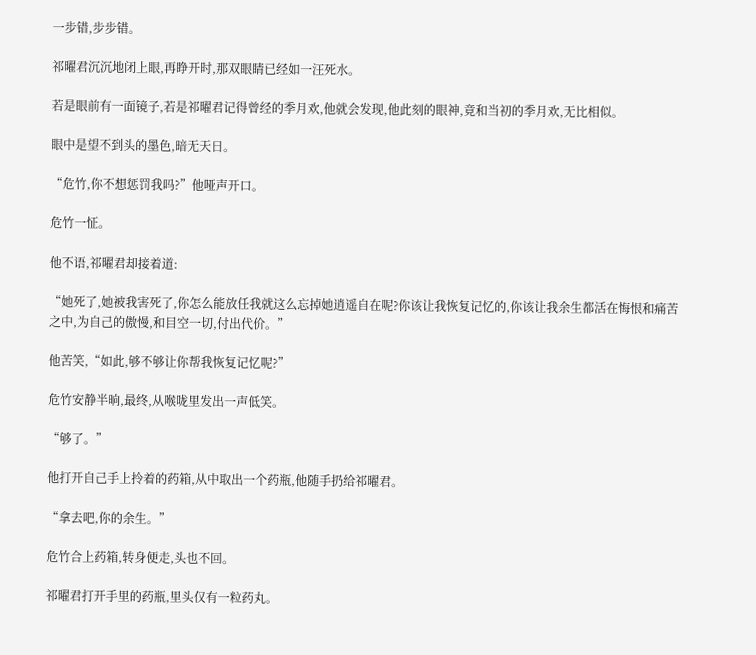一步错,步步错。

祁曜君沉沉地闭上眼,再睁开时,那双眼睛已经如一汪死水。

若是眼前有一面镜子,若是祁曜君记得曾经的季月欢,他就会发现,他此刻的眼神,竟和当初的季月欢,无比相似。

眼中是望不到头的墨色,暗无天日。

“危竹,你不想惩罚我吗?”他哑声开口。

危竹一怔。

他不语,祁曜君却接着道:

“她死了,她被我害死了,你怎么能放任我就这么忘掉她逍遥自在呢?你该让我恢复记忆的,你该让我余生都活在悔恨和痛苦之中,为自己的傲慢,和目空一切,付出代价。”

他苦笑,“如此,够不够让你帮我恢复记忆呢?”

危竹安静半晌,最终,从喉咙里发出一声低笑。

“够了。”

他打开自己手上拎着的药箱,从中取出一个药瓶,他随手扔给祁曜君。

“拿去吧,你的余生。”

危竹合上药箱,转身便走,头也不回。

祁曜君打开手里的药瓶,里头仅有一粒药丸。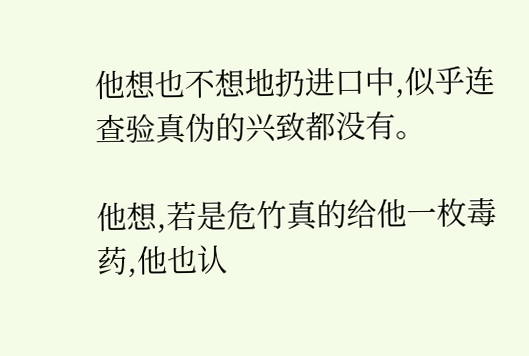他想也不想地扔进口中,似乎连查验真伪的兴致都没有。

他想,若是危竹真的给他一枚毒药,他也认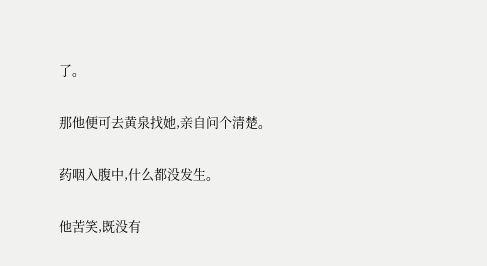了。

那他便可去黄泉找她,亲自问个清楚。

药咽入腹中,什么都没发生。

他苦笑,既没有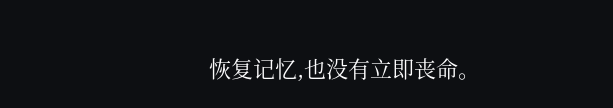恢复记忆,也没有立即丧命。